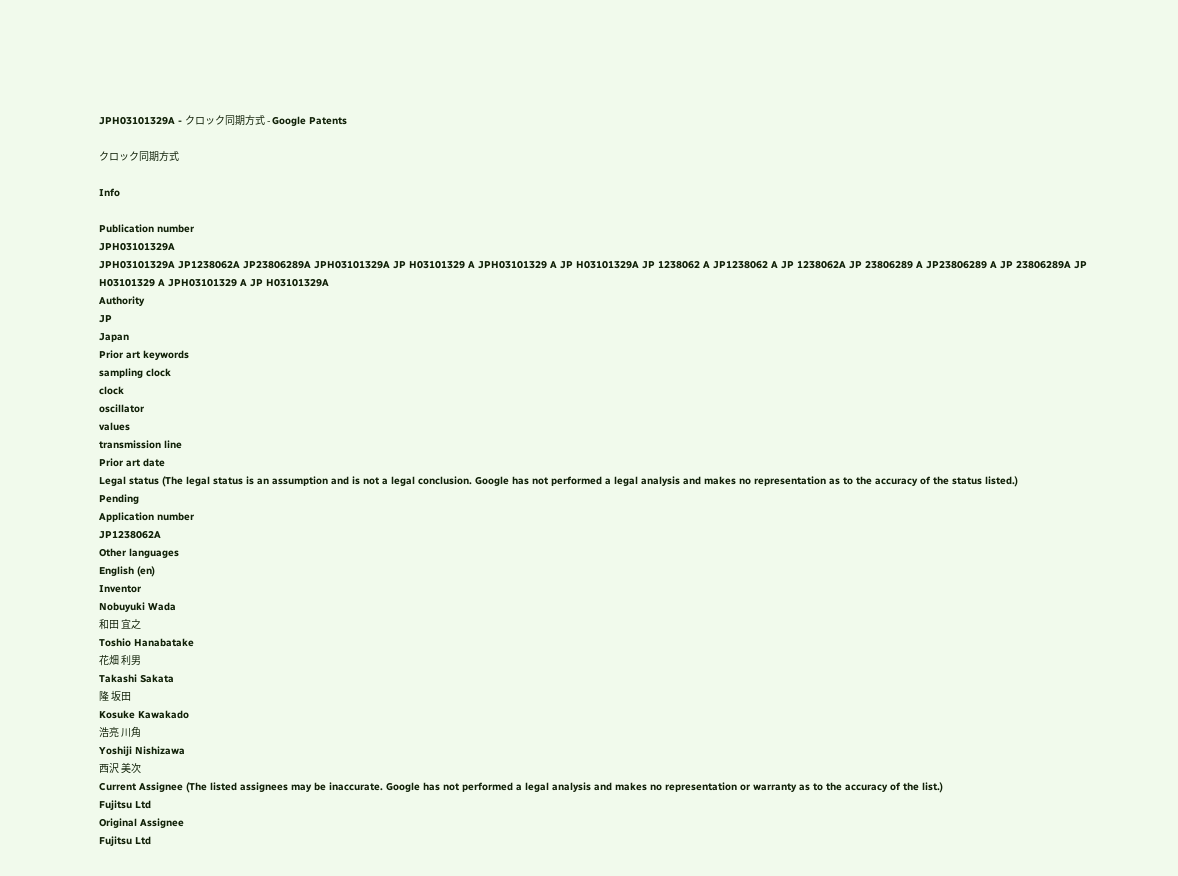JPH03101329A - クロック同期方式 - Google Patents

クロック同期方式

Info

Publication number
JPH03101329A
JPH03101329A JP1238062A JP23806289A JPH03101329A JP H03101329 A JPH03101329 A JP H03101329A JP 1238062 A JP1238062 A JP 1238062A JP 23806289 A JP23806289 A JP 23806289A JP H03101329 A JPH03101329 A JP H03101329A
Authority
JP
Japan
Prior art keywords
sampling clock
clock
oscillator
values
transmission line
Prior art date
Legal status (The legal status is an assumption and is not a legal conclusion. Google has not performed a legal analysis and makes no representation as to the accuracy of the status listed.)
Pending
Application number
JP1238062A
Other languages
English (en)
Inventor
Nobuyuki Wada
和田 宜之
Toshio Hanabatake
花畑 利男
Takashi Sakata
隆 坂田
Kosuke Kawakado
浩亮 川角
Yoshiji Nishizawa
西沢 美次
Current Assignee (The listed assignees may be inaccurate. Google has not performed a legal analysis and makes no representation or warranty as to the accuracy of the list.)
Fujitsu Ltd
Original Assignee
Fujitsu Ltd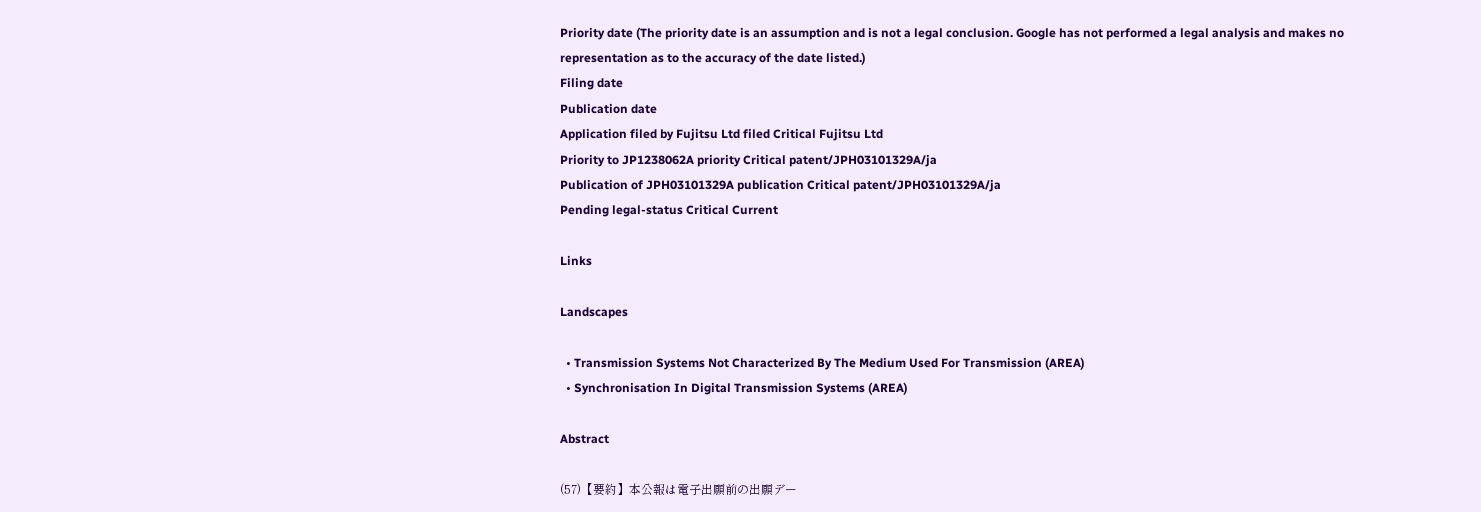Priority date (The priority date is an assumption and is not a legal conclusion. Google has not performed a legal analysis and makes no representation as to the accuracy of the date listed.)
Filing date
Publication date
Application filed by Fujitsu Ltd filed Critical Fujitsu Ltd
Priority to JP1238062A priority Critical patent/JPH03101329A/ja
Publication of JPH03101329A publication Critical patent/JPH03101329A/ja
Pending legal-status Critical Current

Links

Landscapes

  • Transmission Systems Not Characterized By The Medium Used For Transmission (AREA)
  • Synchronisation In Digital Transmission Systems (AREA)

Abstract

(57)【要約】本公報は電子出願前の出願デー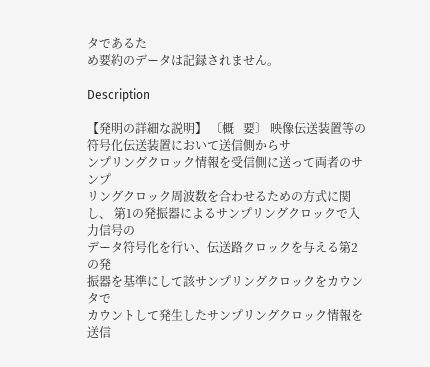タであるた
め要約のデータは記録されません。

Description

【発明の詳細な説明】 〔概   要〕 映像伝送装置等の符号化伝送装置において送信側からサ
ンプリングクロック情報を受信側に送って両者のサンプ
リングクロック周波数を合わせるための方式に関し、 第1の発振器によるサンプリングクロックで入力信号の
データ符号化を行い、伝送路クロックを与える第2の発
振器を基準にして該サンプリングクロックをカウンタで
カウントして発生したサンプリングクロック情報を送信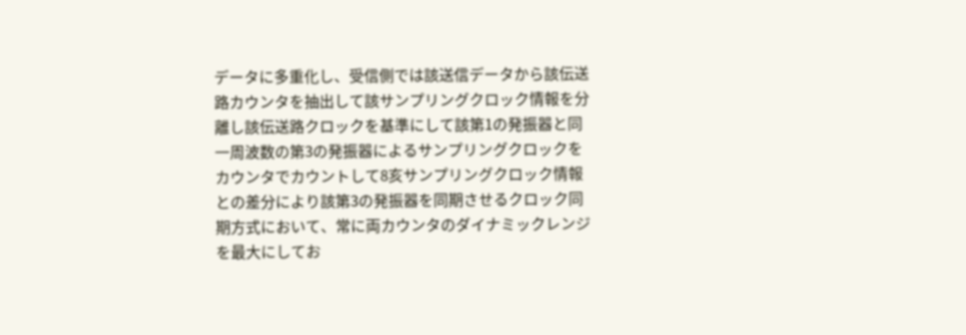データに多重化し、受信側では該送信データから該伝送
路カウンタを抽出して該サンプリングクロック情報を分
離し該伝送路クロックを基準にして該第1の発振器と同
一周波数の第3の発振器によるサンプリングクロックを
カウンタでカウントして8亥サンプリングクロック情報
との差分により該第3の発振器を同期させるクロック同
期方式において、常に両カウンタのダイナミックレンジ
を最大にしてお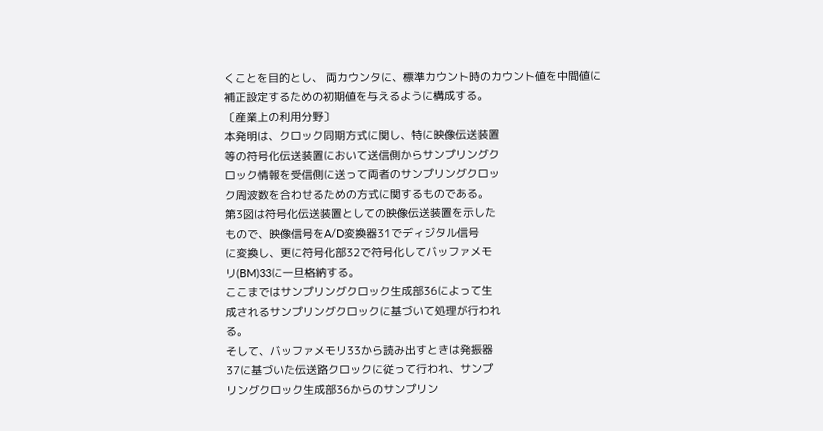くことを目的とし、 両カウンタに、標準カウント時のカウント値を中間値に
補正設定するための初期値を与えるように構成する。
〔産業上の利用分野〕
本発明は、クロック同期方式に関し、特に映像伝送装置
等の符号化伝送装置において送信側からサンプリングク
ロック情報を受信側に送って両者のサンプリングクロッ
ク周波数を合わせるための方式に関するものである。
第3図は符号化伝送装置としての映像伝送装置を示した
もので、映像信号をA/D変換器31でディジタル信号
に変換し、更に符号化部32で符号化してバッファメモ
リ(BM)33に一旦格納する。
ここまではサンプリングクロック生成部36によって生
成されるサンプリングクロックに基づいて処理が行われ
る。
そして、バッファメモリ33から読み出すときは発振器
37に基づいた伝送路クロックに従って行われ、サンプ
リングクロック生成部36からのサンプリン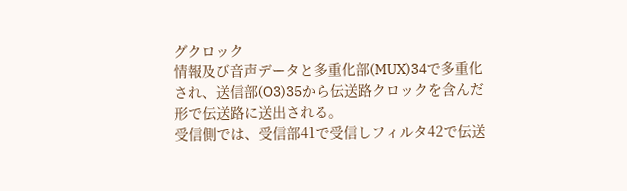グクロック
情報及び音声データと多重化部(MUX)34で多重化
され、送信部(O3)35から伝送路クロックを含んだ
形で伝送路に送出される。
受信側では、受信部41で受信しフィルタ42で伝送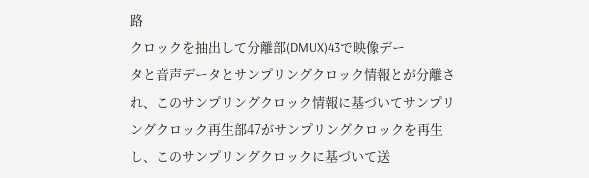路
クロックを抽出して分離部(DMUX)43で映像デー
タと音声データとサンプリングクロック情報とが分離さ
れ、このサンプリングクロック情報に基づいてサンプリ
ングクロック再生部47がサンプリングクロックを再生
し、このサンプリングクロックに基づいて送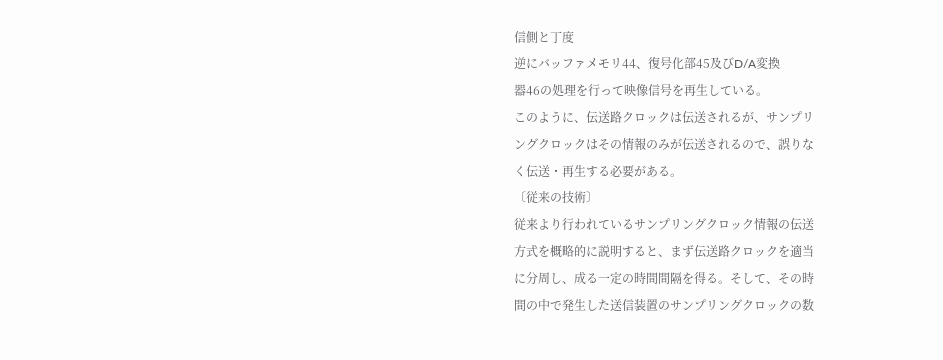信側と丁度
逆にバッファメモリ44、復号化部45及びD/A変換
器46の処理を行って映像信号を再生している。
このように、伝送路クロックは伝送されるが、サンプリ
ングクロックはその情報のみが伝送されるので、誤りな
く伝送・再生する必要がある。
〔従来の技術〕
従来より行われているサンプリングクロック情報の伝送
方式を概略的に説明すると、まず伝送路クロックを適当
に分周し、成る一定の時間間隔を得る。そして、その時
間の中で発生した送信装置のサンプリングクロックの数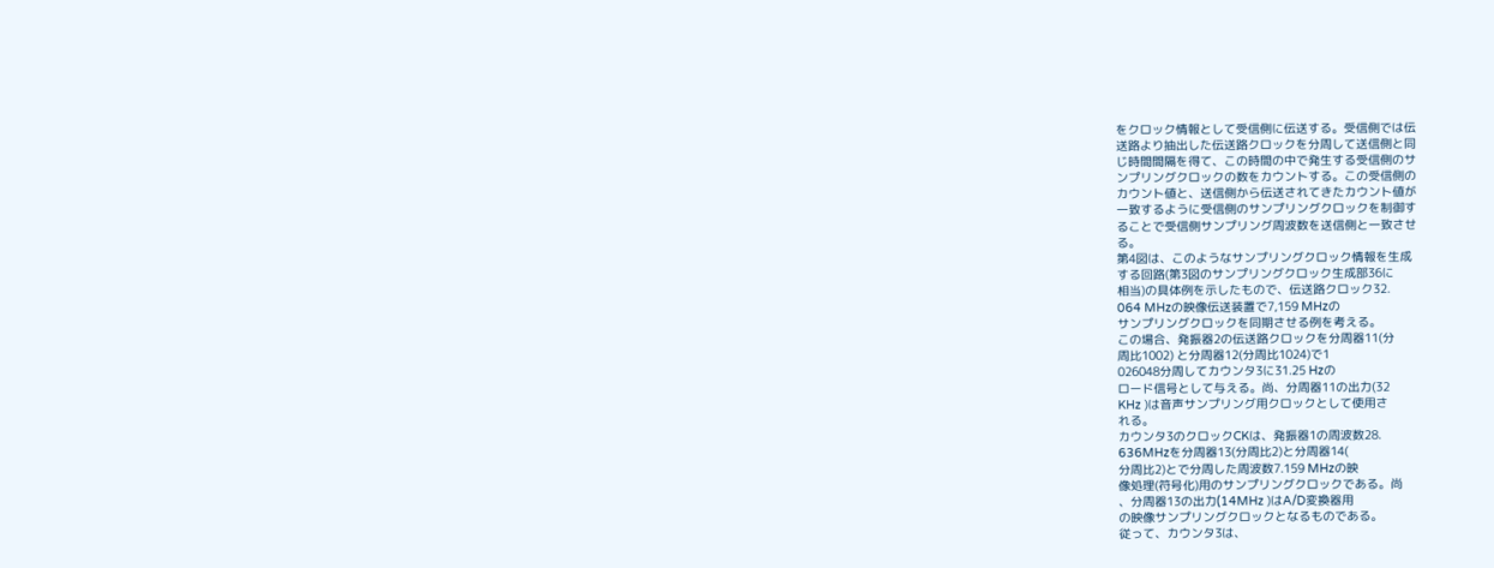をクロック情報として受信側に伝送する。受信側では伝
送路より抽出した伝送路クロックを分周して送信側と同
じ時間間隔を得て、この時間の中で発生する受信側のサ
ンプリングクロックの数をカウントする。この受信側の
カウント値と、送信側から伝送されてきたカウント値が
一致するように受信側のサンプリングクロックを制御す
ることで受信側サンプリング周波数を送信側と一致させ
る。
第4図は、このようなサンプリングクロック情報を生成
する回路(第3図のサンプリングクロック生成部36に
相当)の具体例を示したもので、伝送路クロック32.
064 MHzの映像伝送装置で7,159 MHzの
サンプリングクロックを同期させる例を考える。
この場合、発振器2の伝送路クロックを分周器11(分
周比1002) と分周器12(分周比1024)で1
026048分周してカウンタ3に31.25 Hzの
ロード信号として与える。尚、分周器11の出力(32
KHz )は音声サンプリング用クロックとして使用さ
れる。
カウンタ3のクロックCKは、発振器1の周波数28.
636MHzを分周器13(分周比2)と分周器14(
分周比2)とで分周した周波数7.159 MHzの映
像処理(符号化)用のサンプリングクロックである。尚
、分周器13の出力(14MHz )はA/D変換器用
の映像サンプリングクロックとなるものである。
従って、カウンタ3は、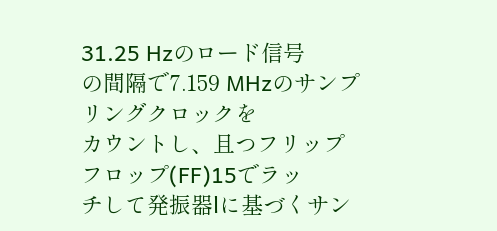31.25 Hzのロード信号
の間隔で7.159 MHzのサンプリングクロックを
カウントし、且つフリップフロップ(FF)15でラッ
チして発振器lに基づくサン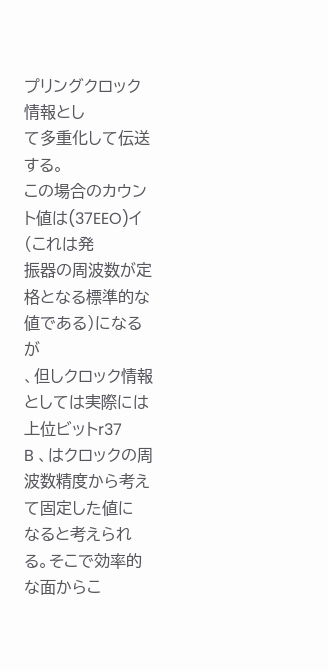プリングクロック情報とし
て多重化して伝送する。
この場合のカウント値は(37EEO)イ (これは発
振器の周波数が定格となる標準的な値である)になるが
、但しクロック情報としては実際には上位ビットr37
B 、はクロックの周波数精度から考えて固定した値に
なると考えられる。そこで効率的な面からこ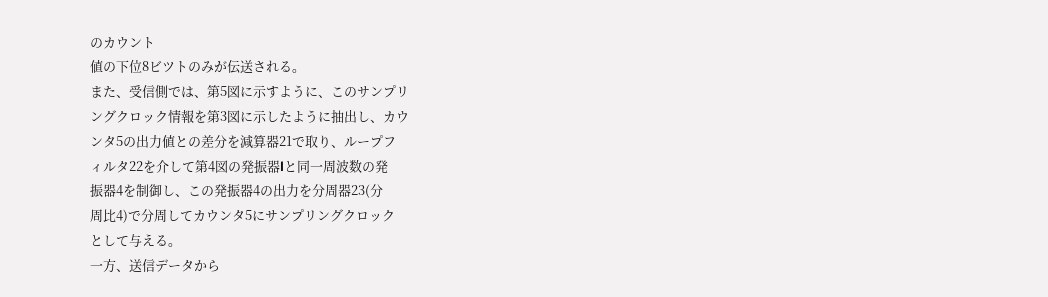のカウント
値の下位8ビツトのみが伝送される。
また、受信側では、第5図に示すように、このサンプリ
ングクロック情報を第3図に示したように抽出し、カウ
ンタ5の出力値との差分を減算器21で取り、ループフ
ィルタ22を介して第4図の発振器lと同一周波数の発
振器4を制御し、この発振器4の出力を分周器23(分
周比4)で分周してカウンタ5にサンプリングクロック
として与える。
一方、送信データから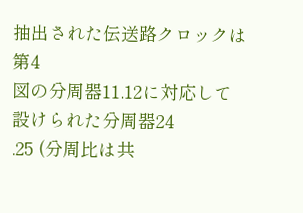抽出された伝送路クロックは第4
図の分周器11.12に対応して設けられた分周器24
.25 (分周比は共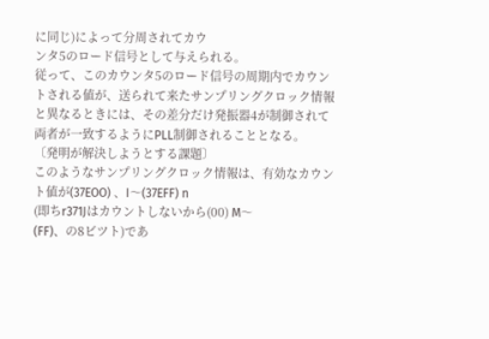に同じ)によって分周されてカウ
ンタ5のロード信号として与えられる。
従って、このカウンタ5のロード信号の周期内でカウン
トされる値が、送られて来たサンプリングクロック情報
と異なるときには、その差分だけ発振器4が制御されて
両者が一致するようにPLL制御されることとなる。
〔発明が解決しようとする課題〕
このようなサンプリングクロック情報は、有効なカウン
ト値が(37EOO) 、I〜(37EFF) n
(即ちr371Jはカウントしないから(00) M〜
(FF)、の8ビツト)であ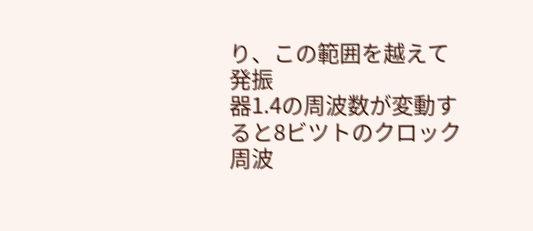り、この範囲を越えて発振
器1.4の周波数が変動すると8ビツトのクロック周波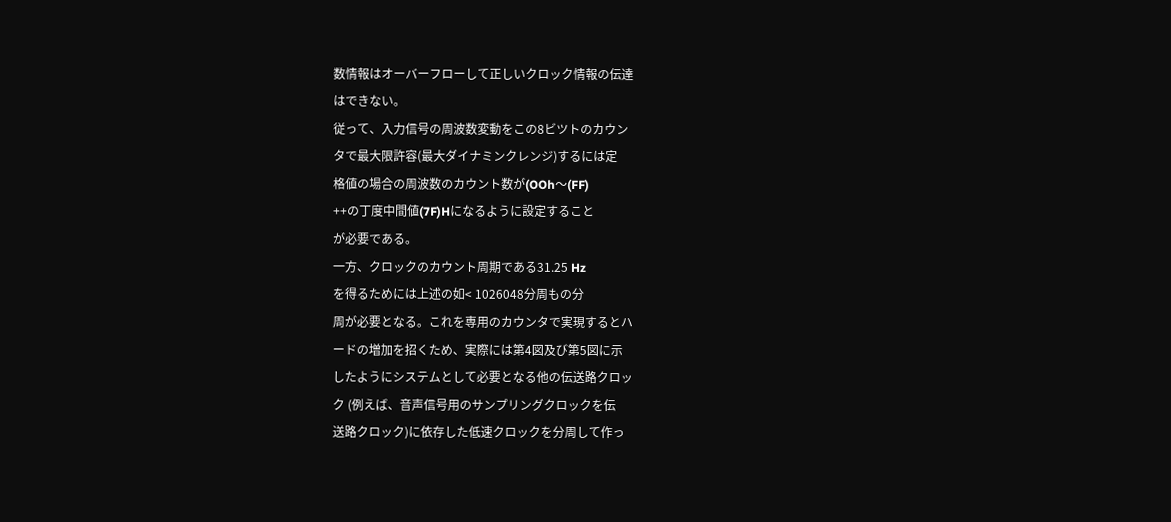数情報はオーバーフローして正しいクロック情報の伝達
はできない。
従って、入力信号の周波数変動をこの8ビツトのカウン
タで最大限許容(最大ダイナミンクレンジ)するには定
格値の場合の周波数のカウント数が(OOh〜(FF)
++の丁度中間値(7F)Hになるように設定すること
が必要である。
一方、クロックのカウント周期である31.25 Hz
を得るためには上述の如< 1026048分周もの分
周が必要となる。これを専用のカウンタで実現するとハ
ードの増加を招くため、実際には第4図及び第5図に示
したようにシステムとして必要となる他の伝送路クロッ
ク (例えば、音声信号用のサンプリングクロックを伝
送路クロック)に依存した低速クロックを分周して作っ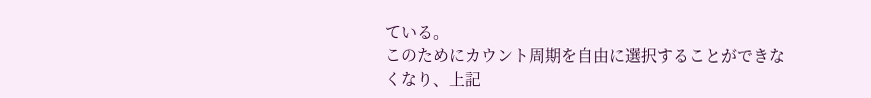ている。
このためにカウント周期を自由に選択することができな
くなり、上記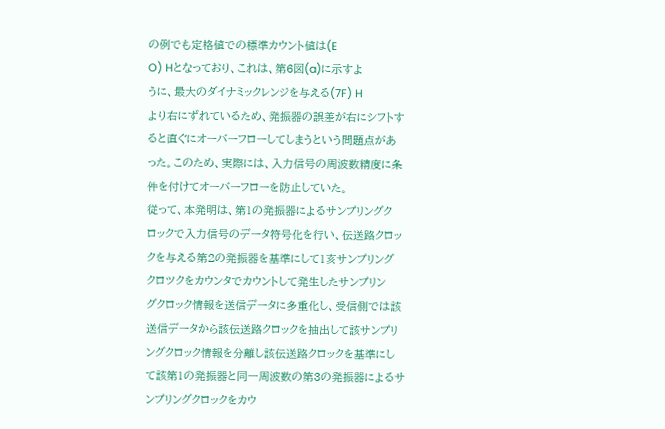の例でも定格値での標準カウント値は(E
O) Hとなっており、これは、第6図(a)に示すよ
うに、最大のダイナミックレンジを与える(7F) H
より右にずれているため、発振器の誤差が右にシフトす
ると直ぐにオーバーフローしてしまうという問題点があ
った。このため、実際には、入力信号の周波数精度に条
件を付けてオーバーフローを防止していた。
従って、本発明は、第1の発振器によるサンプリングク
ロックで入力信号のデータ符号化を行い、伝送路クロッ
クを与える第2の発振器を基準にして1亥サンプリング
クロツクをカウンタでカウントして発生したサンプリン
グクロック情報を送信データに多重化し、受信側では該
送信データから該伝送路クロックを抽出して該サンプリ
ングクロック情報を分離し該伝送路クロックを基準にし
て該第1の発振器と同一周波数の第3の発振器によるサ
ンプリングクロックをカウ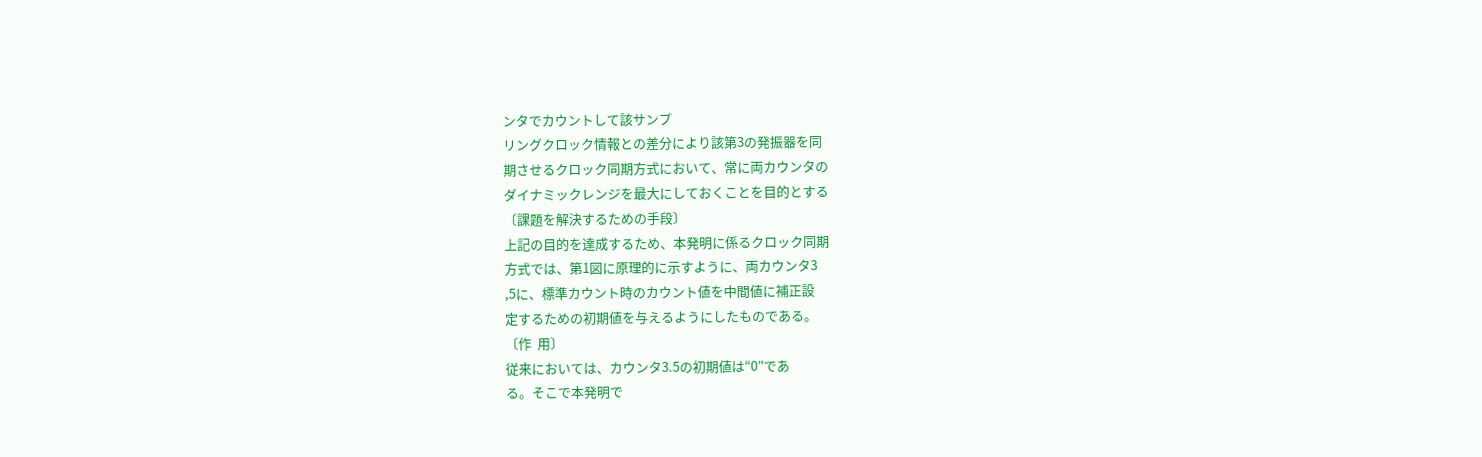ンタでカウントして該サンプ
リングクロック情報との差分により該第3の発振器を同
期させるクロック同期方式において、常に両カウンタの
ダイナミックレンジを最大にしておくことを目的とする
〔課題を解決するための手段〕
上記の目的を達成するため、本発明に係るクロック同期
方式では、第1図に原理的に示すように、両カウンタ3
,5に、標準カウント時のカウント値を中間値に補正設
定するための初期値を与えるようにしたものである。
〔作  用〕
従来においては、カウンタ3.5の初期値は“0″であ
る。そこで本発明で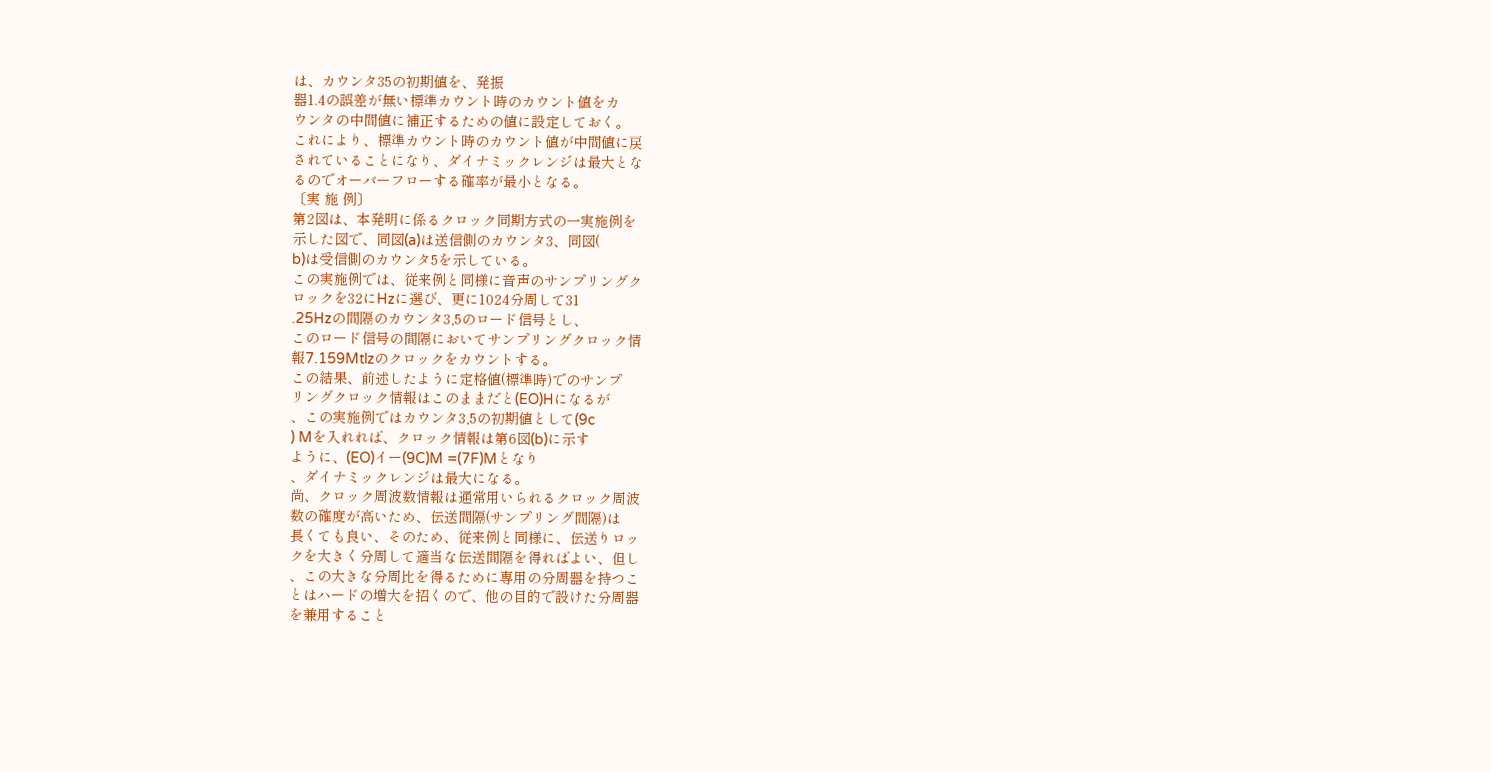は、カウンタ35の初期値を、発振
器1.4の誤差が無い標準カウント時のカウント値をカ
ウンタの中間値に補正するための値に設定しておく。
これにより、標準カウント時のカウント値が中間値に戻
されていることになり、ダイナミックレンジは最大とな
るのでオーバーフローする確率が最小となる。
〔実 施 例〕
第2図は、本発明に係るクロック同期方式の一実施例を
示した図で、同図(a)は送信側のカウンタ3、同図(
b)は受信側のカウンタ5を示している。
この実施例では、従来例と同様に音声のサンプリングク
ロックを32にHzに選び、更に1024分周して31
.25Hzの間隔のカウンタ3,5のロード信号とし、
このロード信号の間隔においてサンプリングクロック情
報7.159Mtlzのクロックをカウントする。
この結果、前述したように定格値(標準時)でのサンプ
リングクロック情報はこのままだと(EO)Hになるが
、この実施例ではカウンタ3,5の初期値として(9c
) Mを入れれば、クロック情報は第6図(b)に示す
ように、(EO)イー(9C)M =(7F)Mとなり
、ダイナミックレンジは最大になる。
尚、クロック周波数情報は通常用いられるクロック周波
数の確度が高いため、伝送間隔(サンプリング間隔)は
長くても良い、そのため、従来例と同様に、伝送りロッ
クを大きく分周して適当な伝送間隔を得ればよい、但し
、この大きな分周比を得るために専用の分周器を持つこ
とはハードの増大を招くので、他の目的で設けた分周器
を兼用すること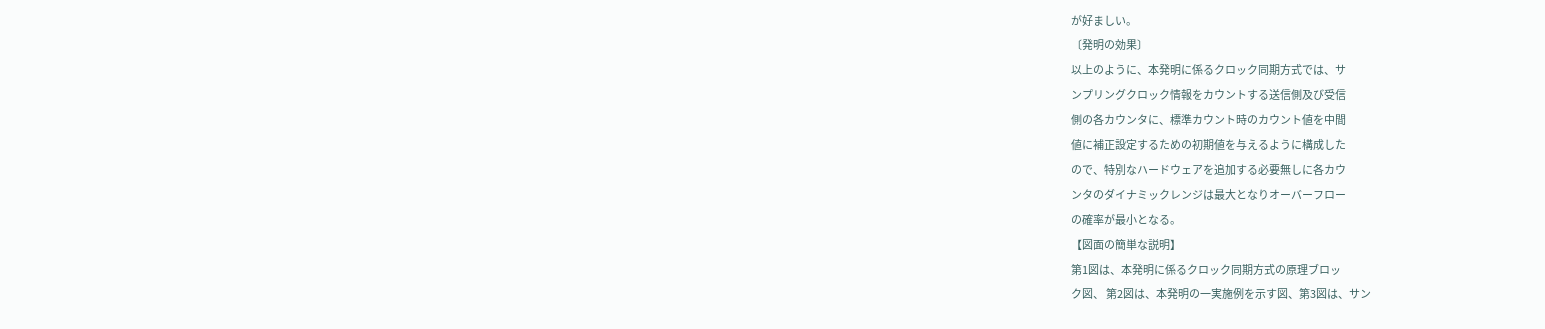が好ましい。
〔発明の効果〕
以上のように、本発明に係るクロック同期方式では、サ
ンプリングクロック情報をカウントする送信側及び受信
側の各カウンタに、標準カウント時のカウント値を中間
値に補正設定するための初期値を与えるように構成した
ので、特別なハードウェアを追加する必要無しに各カウ
ンタのダイナミックレンジは最大となりオーバーフロー
の確率が最小となる。
【図面の簡単な説明】
第1図は、本発明に係るクロック同期方式の原理ブロッ
ク図、 第2図は、本発明の一実施例を示す図、第3図は、サン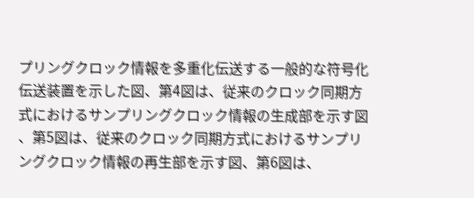プリングクロック情報を多重化伝送する一般的な符号化
伝送装置を示した図、第4図は、従来のクロック同期方
式におけるサンプリングクロック情報の生成部を示す図
、第5図は、従来のクロック同期方式におけるサンプリ
ングクロック情報の再生部を示す図、第6図は、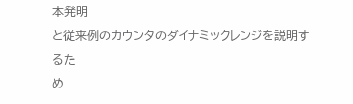本発明
と従来例のカウンタのダイナミックレンジを説明するた
め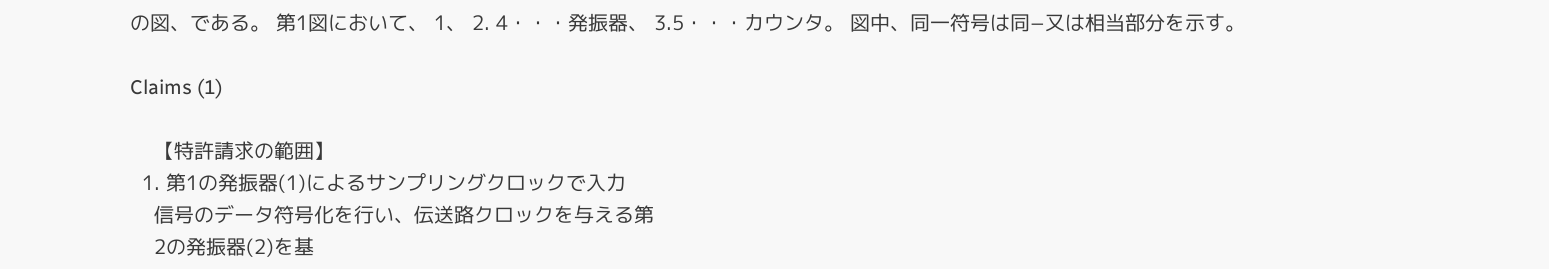の図、である。 第1図において、 1、 2. 4・・・発振器、 3.5・・・カウンタ。 図中、同一符号は同−又は相当部分を示す。

Claims (1)

    【特許請求の範囲】
  1. 第1の発振器(1)によるサンプリングクロックで入力
    信号のデータ符号化を行い、伝送路クロックを与える第
    2の発振器(2)を基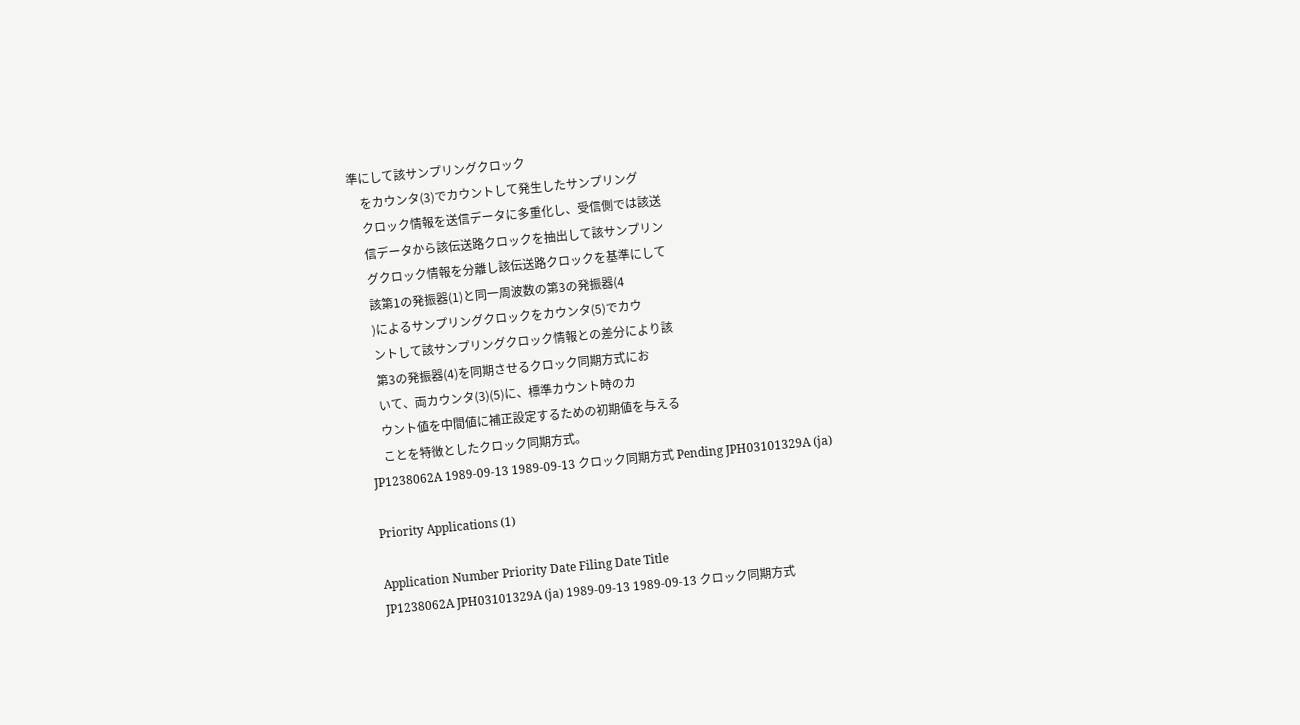準にして該サンプリングクロック
    をカウンタ(3)でカウントして発生したサンプリング
    クロック情報を送信データに多重化し、受信側では該送
    信データから該伝送路クロックを抽出して該サンプリン
    グクロック情報を分離し該伝送路クロックを基準にして
    該第1の発振器(1)と同一周波数の第3の発振器(4
    )によるサンプリングクロックをカウンタ(5)でカウ
    ントして該サンプリングクロック情報との差分により該
    第3の発振器(4)を同期させるクロック同期方式にお
    いて、両カウンタ(3)(5)に、標準カウント時のカ
    ウント値を中間値に補正設定するための初期値を与える
    ことを特徴としたクロック同期方式。
JP1238062A 1989-09-13 1989-09-13 クロック同期方式 Pending JPH03101329A (ja)

Priority Applications (1)

Application Number Priority Date Filing Date Title
JP1238062A JPH03101329A (ja) 1989-09-13 1989-09-13 クロック同期方式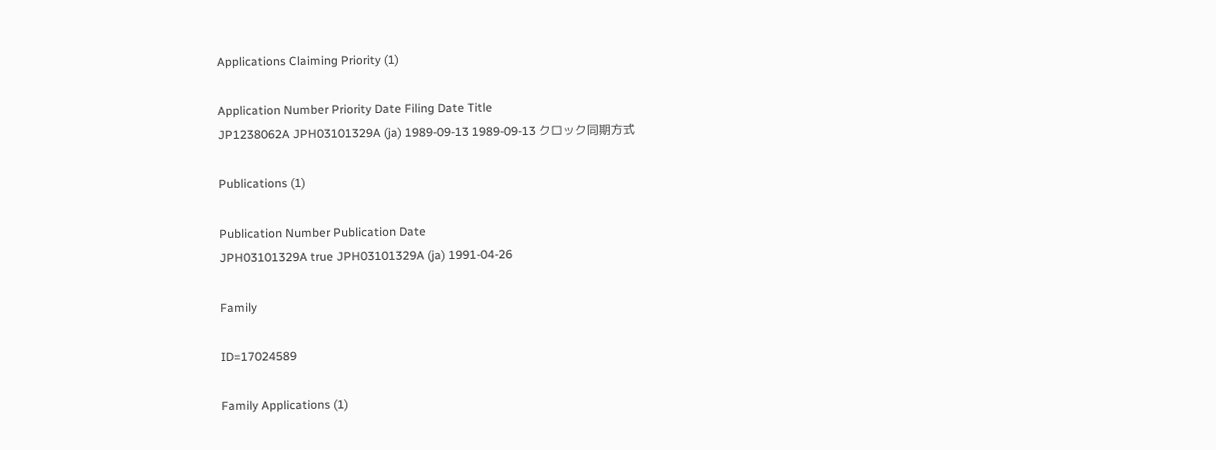Applications Claiming Priority (1)

Application Number Priority Date Filing Date Title
JP1238062A JPH03101329A (ja) 1989-09-13 1989-09-13 クロック同期方式

Publications (1)

Publication Number Publication Date
JPH03101329A true JPH03101329A (ja) 1991-04-26

Family

ID=17024589

Family Applications (1)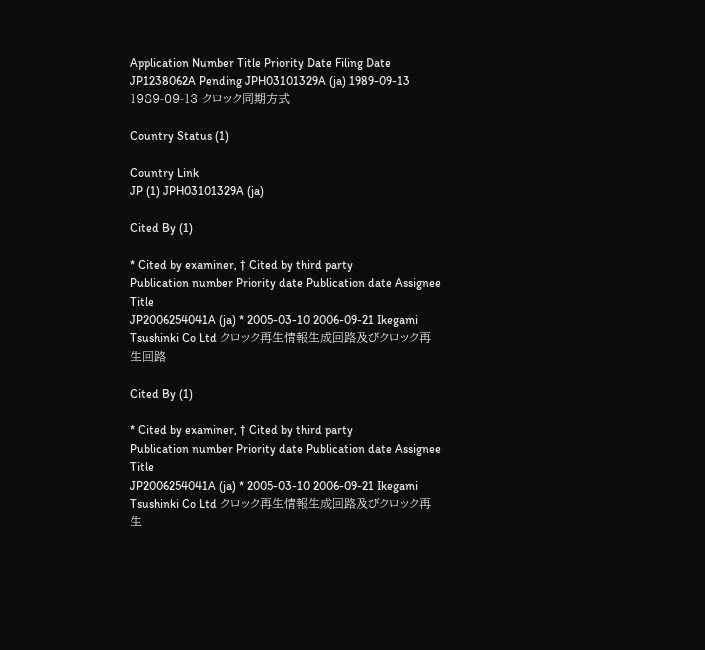Application Number Title Priority Date Filing Date
JP1238062A Pending JPH03101329A (ja) 1989-09-13 1989-09-13 クロック同期方式

Country Status (1)

Country Link
JP (1) JPH03101329A (ja)

Cited By (1)

* Cited by examiner, † Cited by third party
Publication number Priority date Publication date Assignee Title
JP2006254041A (ja) * 2005-03-10 2006-09-21 Ikegami Tsushinki Co Ltd クロック再生情報生成回路及びクロック再生回路

Cited By (1)

* Cited by examiner, † Cited by third party
Publication number Priority date Publication date Assignee Title
JP2006254041A (ja) * 2005-03-10 2006-09-21 Ikegami Tsushinki Co Ltd クロック再生情報生成回路及びクロック再生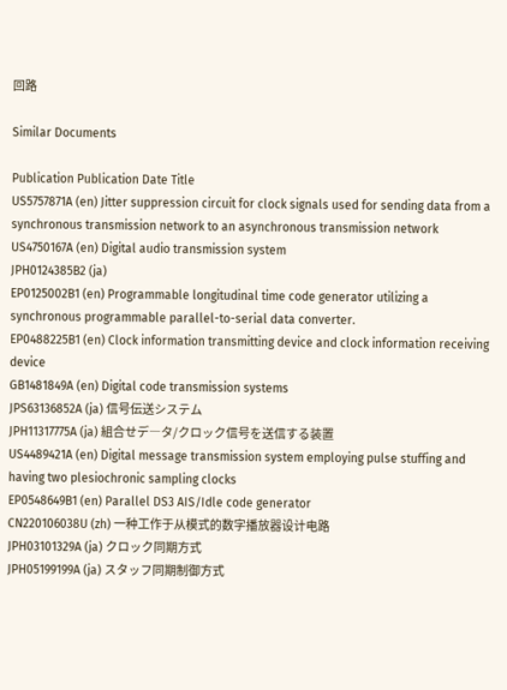回路

Similar Documents

Publication Publication Date Title
US5757871A (en) Jitter suppression circuit for clock signals used for sending data from a synchronous transmission network to an asynchronous transmission network
US4750167A (en) Digital audio transmission system
JPH0124385B2 (ja)
EP0125002B1 (en) Programmable longitudinal time code generator utilizing a synchronous programmable parallel-to-serial data converter.
EP0488225B1 (en) Clock information transmitting device and clock information receiving device
GB1481849A (en) Digital code transmission systems
JPS63136852A (ja) 信号伝送システム
JPH11317775A (ja) 組合せデ―タ/クロック信号を送信する装置
US4489421A (en) Digital message transmission system employing pulse stuffing and having two plesiochronic sampling clocks
EP0548649B1 (en) Parallel DS3 AIS/Idle code generator
CN220106038U (zh) 一种工作于从模式的数字播放器设计电路
JPH03101329A (ja) クロック同期方式
JPH05199199A (ja) スタッフ同期制御方式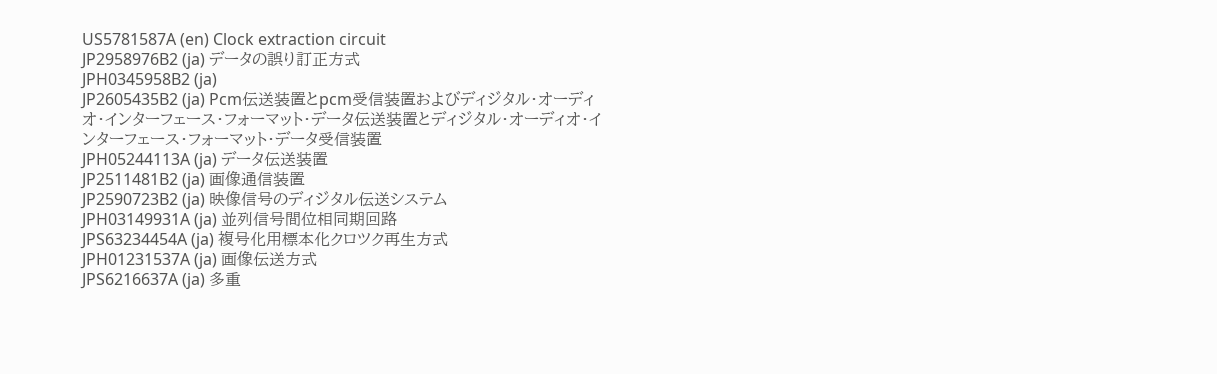US5781587A (en) Clock extraction circuit
JP2958976B2 (ja) データの誤り訂正方式
JPH0345958B2 (ja)
JP2605435B2 (ja) Pcm伝送装置とpcm受信装置およびディジタル・オーディオ・インターフェース・フォーマット・データ伝送装置とディジタル・オーディオ・インターフェース・フォーマット・データ受信装置
JPH05244113A (ja) データ伝送装置
JP2511481B2 (ja) 画像通信装置
JP2590723B2 (ja) 映像信号のディジタル伝送システム
JPH03149931A (ja) 並列信号間位相同期回路
JPS63234454A (ja) 複号化用標本化クロツク再生方式
JPH01231537A (ja) 画像伝送方式
JPS6216637A (ja) 多重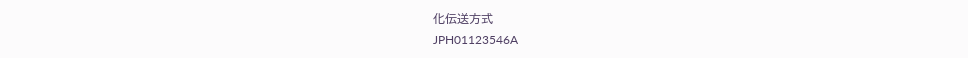化伝送方式
JPH01123546A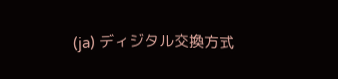(ja) ディジタル交換方式